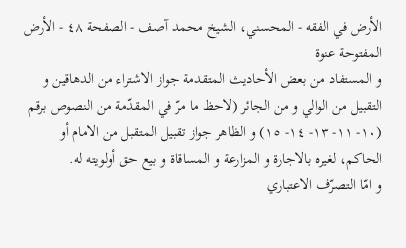الأرض في الفقه - المحسني، الشيخ محمد آصف - الصفحة ٤٨ - الأرض المفتوحة عنوة
و المستفاد من بعض الأحاديث المتقدمة جواز الاشتراء من الدهاقين و التقبيل من الوالي و من الجائر (لاحظ ما مرّ في المقدّمة من النصوص برقم (١٠- ١١- ١٣- ١٤- ١٥) و الظاهر جواز تقبيل المتقبل من الامام أو الحاكم، لغيره بالاجارة و المزارعة و المساقاة و بيع حق أولويته له.
و امّا التصرّف الاعتباري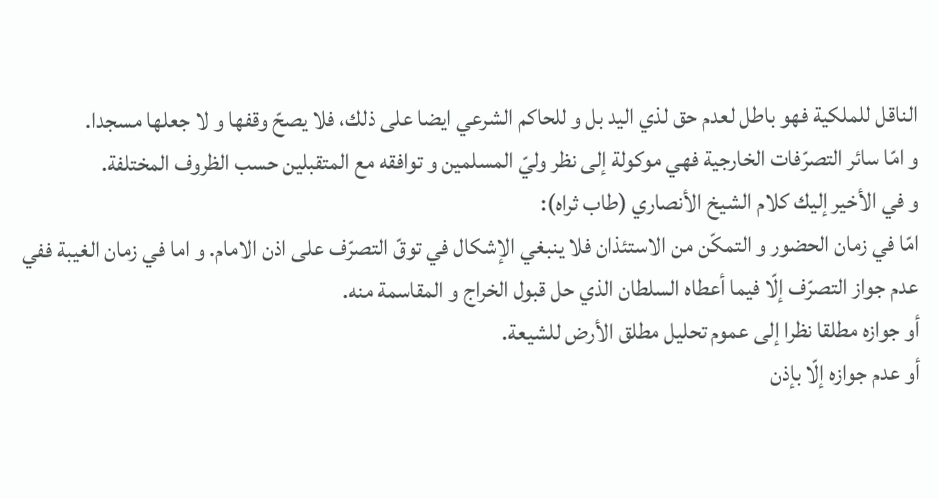الناقل للملكية فهو باطل لعدم حق لذي اليد بل و للحاكم الشرعي ايضا على ذلك، فلا يصحّ وقفها و لا جعلها مسجدا.
و امّا سائر التصرّفات الخارجية فهي موكولة إلى نظر وليّ المسلمين و توافقه مع المتقبلين حسب الظروف المختلفة.
و في الأخير إليك كلام الشيخ الأنصاري (طاب ثراه):
امّا في زمان الحضور و التمكّن من الاستئذان فلا ينبغي الإشكال في توقّ التصرّف على اذن الامام. و اما في زمان الغيبة ففي عدم جواز التصرّف إلّا فيما أعطاه السلطان الذي حل قبول الخراج و المقاسمة منه.
أو جوازه مطلقا نظرا إلى عموم تحليل مطلق الأرض للشيعة.
أو عدم جوازه إلّا بإذن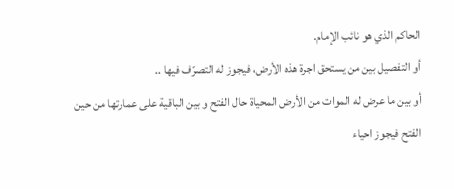الحاكم الذي هو نائب الإمام.
أو التفصيل بين من يستحق اجرة هذه الأرض، فيجوز له التصرّف فيها ..
أو بين ما عرض له الموات من الأرض المحياة حال الفتح و بين الباقية على عمارتها من حين الفتح فيجوز احياء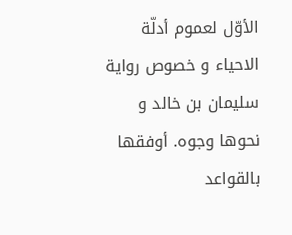الأوّل لعموم أدلّة الاحياء و خصوص رواية سليمان بن خالد و نحوها وجوه. أوفقها بالقواعد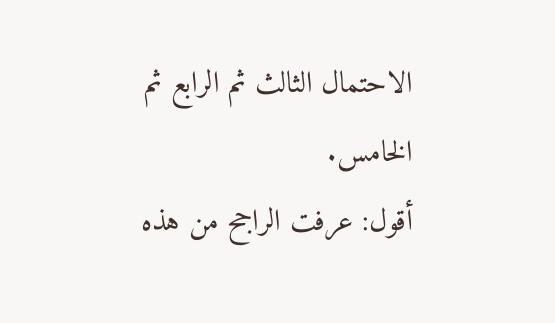الاحتمال الثالث ثم الرابع ثم الخامس.
أقول: عرفت الراجح من هذه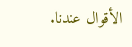الأقوال عندنا.